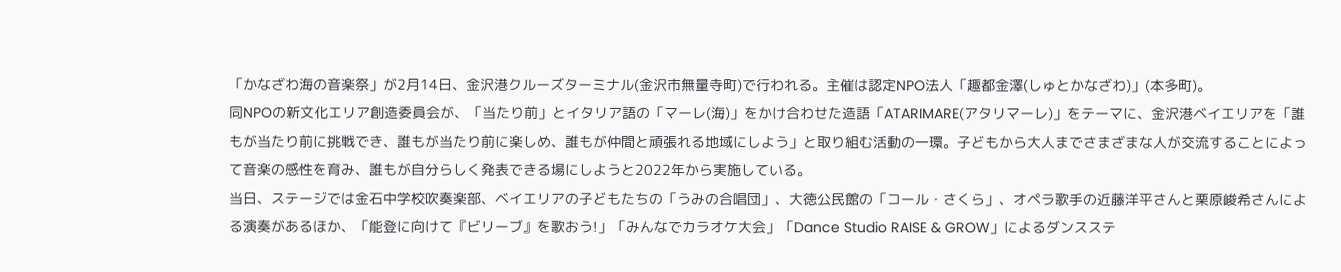「かなざわ海の音楽祭」が2月14日、金沢港クルーズターミナル(金沢市無量寺町)で行われる。主催は認定NPO法人「趣都金澤(しゅとかなざわ)」(本多町)。
同NPOの新文化エリア創造委員会が、「当たり前」とイタリア語の「マーレ(海)」をかけ合わせた造語「ATARIMARE(アタリマーレ)」をテーマに、金沢港ベイエリアを「誰もが当たり前に挑戦でき、誰もが当たり前に楽しめ、誰もが仲間と頑張れる地域にしよう」と取り組む活動の一環。子どもから大人までさまざまな人が交流することによって音楽の感性を育み、誰もが自分らしく発表できる場にしようと2022年から実施している。
当日、ステージでは金石中学校吹奏楽部、ベイエリアの子どもたちの「うみの合唱団」、大徳公民館の「コール・さくら」、オペラ歌手の近藤洋平さんと栗原峻希さんによる演奏があるほか、「能登に向けて『ビリーブ』を歌おう!」「みんなでカラオケ大会」「Dance Studio RAISE & GROW」によるダンスステ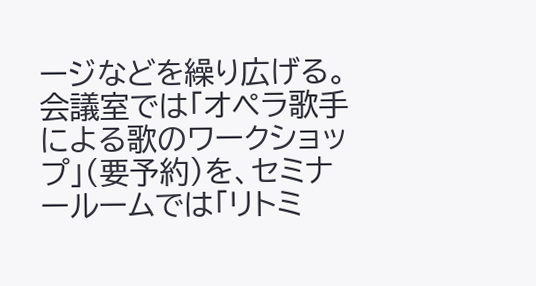ージなどを繰り広げる。
会議室では「オペラ歌手による歌のワークショップ」(要予約)を、セミナールームでは「リトミ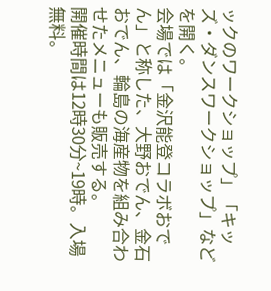ックのワークショップ」「キッズ・ダンスワークショップ」などを開く。
会場では「金沢能登コラボおでん」と称した、大野おでん、金石おでん、輪島の海産物を組み合わせたメニューも販売する。
開催時間は12時30分~19時。入場無料。